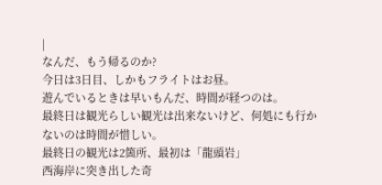|
なんだ、もう帰るのか?
今日は3日目、しかもフライトはお昼。
遊んでいるときは早いもんだ、時間が経つのは。
最終日は観光らしい観光は出来ないけど、何処にも行かないのは時間が惜しい。
最終日の観光は2箇所、最初は「龍頭岩」
西海岸に突き出した奇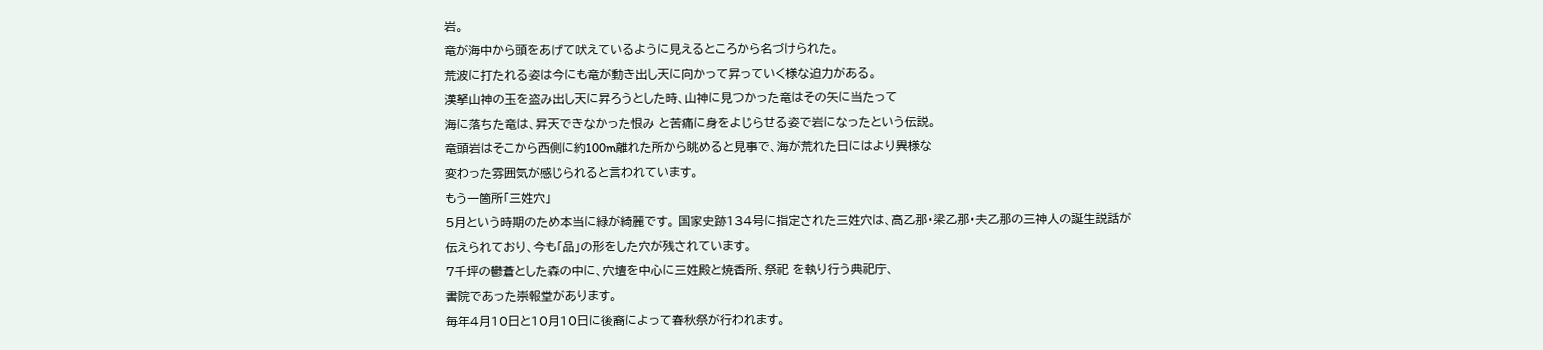岩。
竜が海中から頭をあげて吠えているように見えるところから名づけられた。
荒波に打たれる姿は今にも竜が動き出し天に向かって昇っていく様な迫力がある。
漢拏山神の玉を盗み出し天に昇ろうとした時、山神に見つかった竜はその矢に当たって
海に落ちた竜は、昇天できなかった恨み と苦痛に身をよじらせる姿で岩になったという伝説。
竜頭岩はそこから西側に約100m離れた所から眺めると見事で、海が荒れた日にはより異様な
変わった雰囲気が感じられると言われています。
もう一箇所「三姓穴」
5月という時期のため本当に緑が綺麗です。 国家史跡134号に指定された三姓穴は、高乙那・梁乙那・夫乙那の三神人の誕生説話が
伝えられており、今も「品」の形をした穴が残されています。
7千坪の鬱蒼とした森の中に、穴壇を中心に三姓殿と焼香所、祭祀 を執り行う典祀庁、
書院であった崇報堂があります。
毎年4月10日と10月10日に後裔によって春秋祭が行われます。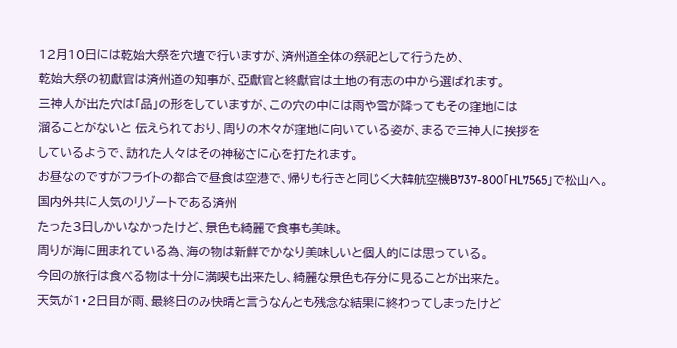12月10日には乾始大祭を穴壇で行いますが、済州道全体の祭祀として行うため、
乾始大祭の初獻官は済州道の知事が、亞獻官と終獻官は土地の有志の中から選ばれます。
三神人が出た穴は「品」の形をしていますが、この穴の中には雨や雪が降ってもその窪地には
溜ることがないと 伝えられており、周りの木々が窪地に向いている姿が、まるで三神人に挨拶を
しているようで、訪れた人々はその神秘さに心を打たれます。
お昼なのですがフライトの都合で昼食は空港で、帰りも行きと同じく大韓航空機B737-800「HL7565」で松山へ。
国内外共に人気のリゾートである済州
たった3日しかいなかったけど、景色も綺麗で食事も美味。
周りが海に囲まれている為、海の物は新鮮でかなり美味しいと個人的には思っている。
今回の旅行は食べる物は十分に満喫も出来たし、綺麗な景色も存分に見ることが出来た。
天気が1・2日目が雨、最終日のみ快晴と言うなんとも残念な結果に終わってしまったけど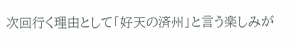次回行く理由として「好天の済州」と言う楽しみが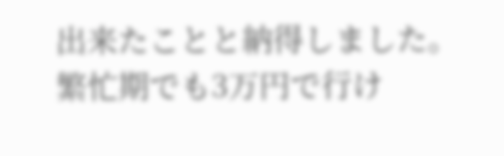出来たことと納得しました。
繁忙期でも3万円で行け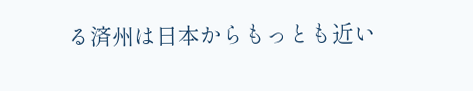る済州は日本からもっとも近い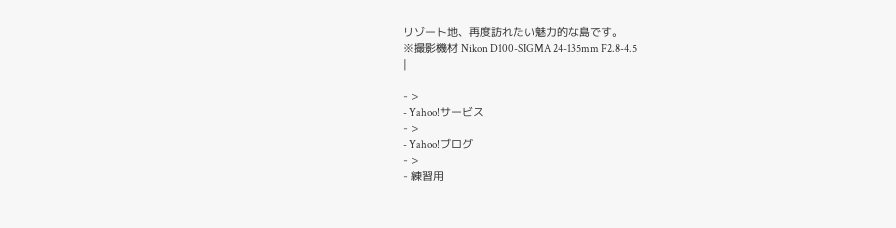リゾート地、再度訪れたい魅力的な島です。
※撮影機材 Nikon D100-SIGMA 24-135mm F2.8-4.5
|

- >
- Yahoo!サービス
- >
- Yahoo!ブログ
- >
- 練習用